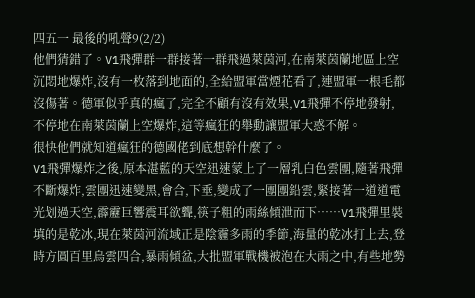四五一 最後的吼聲9(2/2)
他們猜錯了。V1飛彈群一群接著一群飛過萊茵河,在南萊茵蘭地區上空沉悶地爆炸,沒有一枚落到地面的,全給盟軍當煙花看了,連盟軍一根毛都沒傷著。德軍似乎真的瘋了,完全不顧有沒有效果,V1飛彈不停地發射,不停地在南萊茵蘭上空爆炸,這等瘋狂的舉動讓盟軍大惑不解。
很快他們就知道瘋狂的德國佬到底想幹什麼了。
V1飛彈爆炸之後,原本湛藍的天空迅速蒙上了一層乳白色雲團,隨著飛彈不斷爆炸,雲團迅速變黑,會合,下垂,變成了一團團鉛雲,緊接著一道道電光划過天空,霹靂巨響震耳欲聾,筷子粗的雨絲傾泄而下……V1飛彈里裝填的是乾冰,現在萊茵河流域正是陰霾多雨的季節,海量的乾冰打上去,登時方圓百里烏雲四合,暴雨傾盆,大批盟軍戰機被泡在大雨之中,有些地勢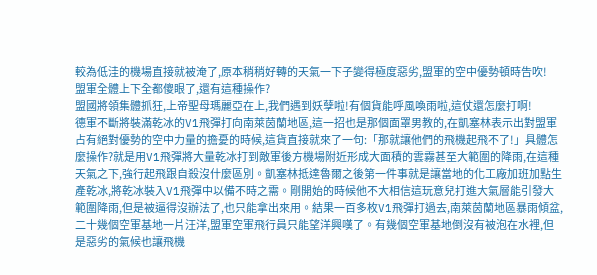較為低洼的機場直接就被淹了,原本稍稍好轉的天氣一下子變得極度惡劣,盟軍的空中優勢頓時告吹!
盟軍全體上下全都傻眼了,還有這種操作?
盟國將領集體抓狂,上帝聖母瑪麗亞在上,我們遇到妖孽啦!有個貨能呼風喚雨啦,這仗還怎麼打啊!
德軍不斷將裝滿乾冰的V1飛彈打向南萊茵蘭地區,這一招也是那個面罩男教的,在凱塞林表示出對盟軍占有絕對優勢的空中力量的擔憂的時候,這貨直接就來了一句:「那就讓他們的飛機起飛不了!」具體怎麼操作?就是用V1飛彈將大量乾冰打到敵軍後方機場附近形成大面積的雲霧甚至大範圍的降雨,在這種天氣之下,強行起飛跟自殺沒什麼區別。凱塞林抵達魯爾之後第一件事就是讓當地的化工廠加班加點生產乾冰,將乾冰裝入V1飛彈中以備不時之需。剛開始的時候他不大相信這玩意兒打進大氣層能引發大範圍降雨,但是被逼得沒辦法了,也只能拿出來用。結果一百多枚V1飛彈打過去,南萊茵蘭地區暴雨傾盆,二十幾個空軍基地一片汪洋,盟軍空軍飛行員只能望洋興嘆了。有幾個空軍基地倒沒有被泡在水裡,但是惡劣的氣候也讓飛機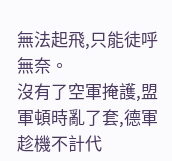無法起飛,只能徒呼無奈。
沒有了空軍掩護,盟軍頓時亂了套,德軍趁機不計代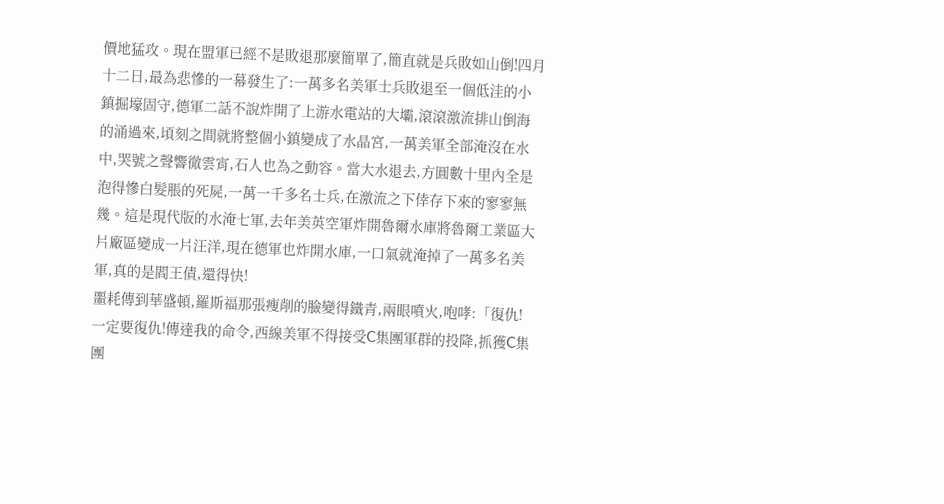價地猛攻。現在盟軍已經不是敗退那麼簡單了,簡直就是兵敗如山倒!四月十二日,最為悲慘的一幕發生了:一萬多名美軍士兵敗退至一個低洼的小鎮掘壕固守,德軍二話不說炸開了上游水電站的大壩,滾滾激流排山倒海的涌過來,頃刻之間就將整個小鎮變成了水晶宮,一萬美軍全部淹沒在水中,哭號之聲響徹雲宵,石人也為之動容。當大水退去,方圓數十里內全是泡得慘白髮脹的死屍,一萬一千多名士兵,在激流之下倖存下來的寥寥無幾。這是現代版的水淹七軍,去年美英空軍炸開魯爾水庫將魯爾工業區大片廠區變成一片汪洋,現在德軍也炸開水庫,一口氣就淹掉了一萬多名美軍,真的是閻王債,還得快!
噩耗傳到華盛頓,羅斯福那張瘦削的臉變得鐵青,兩眼噴火,咆哮:「復仇!一定要復仇!傳達我的命令,西線美軍不得接受C集團軍群的投降,抓獲C集團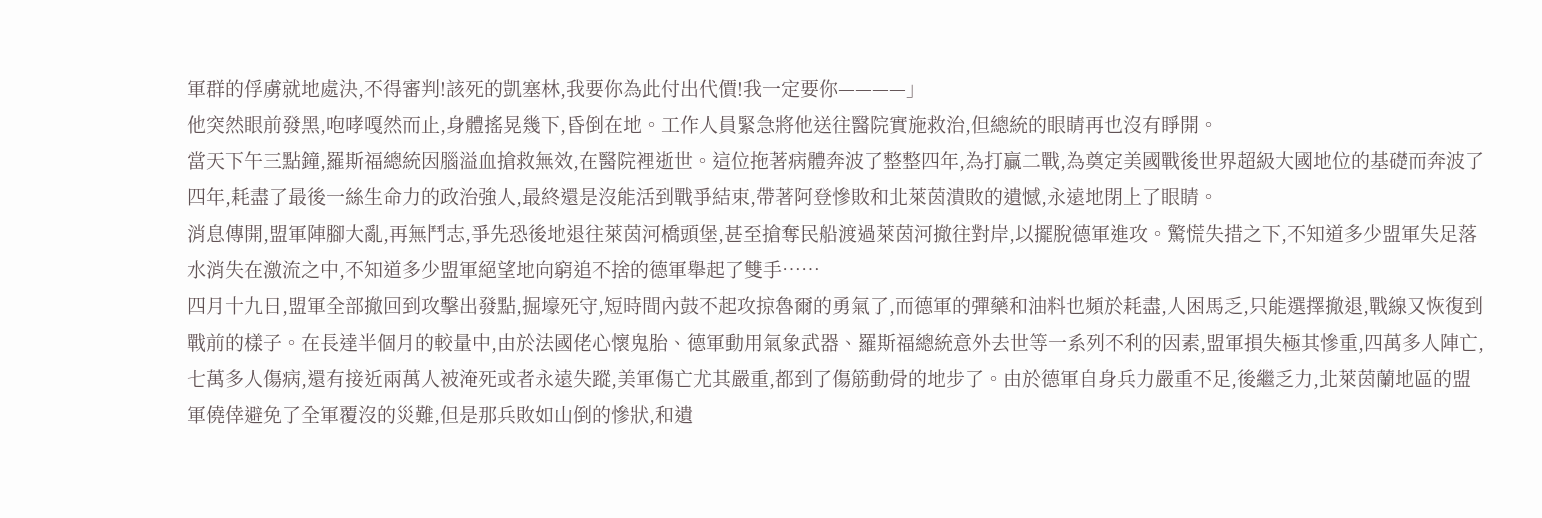軍群的俘虜就地處決,不得審判!該死的凱塞林,我要你為此付出代價!我一定要你————」
他突然眼前發黑,咆哮嘎然而止,身體搖晃幾下,昏倒在地。工作人員緊急將他送往醫院實施救治,但總統的眼睛再也沒有睜開。
當天下午三點鐘,羅斯福總統因腦溢血搶救無效,在醫院裡逝世。這位拖著病體奔波了整整四年,為打贏二戰,為奠定美國戰後世界超級大國地位的基礎而奔波了四年,耗盡了最後一絲生命力的政治強人,最終還是沒能活到戰爭結束,帶著阿登慘敗和北萊茵潰敗的遺憾,永遠地閉上了眼睛。
消息傳開,盟軍陣腳大亂,再無鬥志,爭先恐後地退往萊茵河橋頭堡,甚至搶奪民船渡過萊茵河撤往對岸,以擺脫德軍進攻。驚慌失措之下,不知道多少盟軍失足落水消失在激流之中,不知道多少盟軍絕望地向窮追不捨的德軍舉起了雙手……
四月十九日,盟軍全部撤回到攻擊出發點,掘壕死守,短時間內鼓不起攻掠魯爾的勇氣了,而德軍的彈藥和油料也頻於耗盡,人困馬乏,只能選擇撤退,戰線又恢復到戰前的樣子。在長達半個月的較量中,由於法國佬心懷鬼胎、德軍動用氣象武器、羅斯福總統意外去世等一系列不利的因素,盟軍損失極其慘重,四萬多人陣亡,七萬多人傷病,還有接近兩萬人被淹死或者永遠失蹤,美軍傷亡尤其嚴重,都到了傷筋動骨的地步了。由於德軍自身兵力嚴重不足,後繼乏力,北萊茵蘭地區的盟軍僥倖避免了全軍覆沒的災難,但是那兵敗如山倒的慘狀,和遺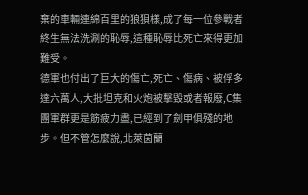棄的車輛連綿百里的狼狽樣,成了每一位參戰者終生無法洗涮的恥辱,這種恥辱比死亡來得更加難受。
德軍也付出了巨大的傷亡,死亡、傷病、被俘多達六萬人,大批坦克和火炮被擊毀或者報廢,C集團軍群更是筋疲力盡,已經到了劍甲俱殘的地步。但不管怎麼說,北萊茵蘭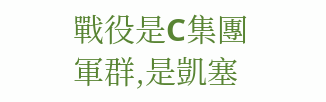戰役是C集團軍群,是凱塞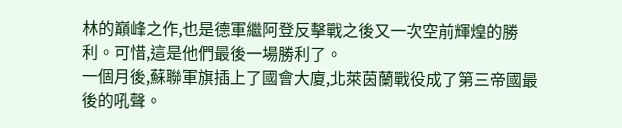林的巔峰之作,也是德軍繼阿登反擊戰之後又一次空前輝煌的勝利。可惜,這是他們最後一場勝利了。
一個月後,蘇聯軍旗插上了國會大廈,北萊茵蘭戰役成了第三帝國最後的吼聲。